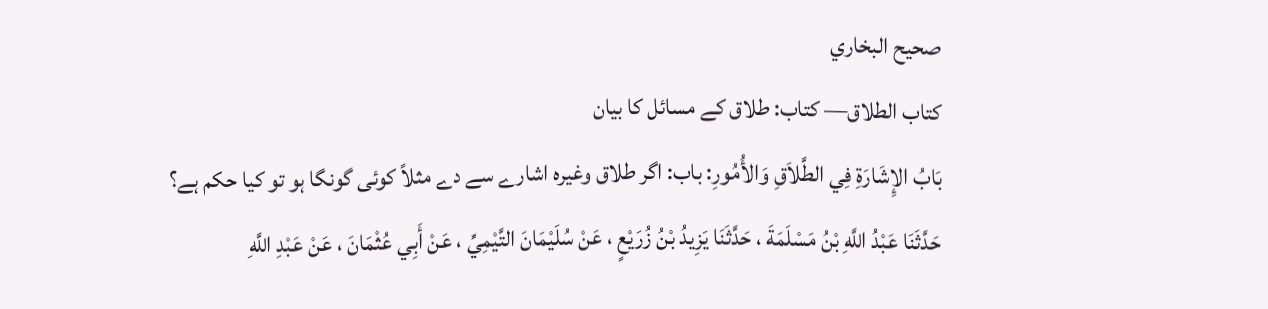صحيح البخاري
كتاب الطلاق— کتاب: طلاق کے مسائل کا بیان
بَابُ الإِشَارَةِ فِي الطَّلاَقِ وَالأُمُورِ: باب: اگر طلاق وغیرہ اشارے سے دے مثلاً کوئی گونگا ہو تو کیا حکم ہے؟
حَدَّثَنَا عَبْدُ اللَّهِ بْنُ مَسْلَمَةَ ، حَدَّثَنَا يَزِيدُ بْنُ زُرَيْعٍ ، عَنْ سُلَيْمَانَ التَّيْمِيِّ ، عَنْ أَبِي عُثْمَانَ ، عَنْ عَبْدِ اللَّهِ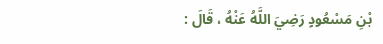بْنِ مَسْعُودٍ رَضِيَ اللَّهُ عَنْهُ ، قَالَ :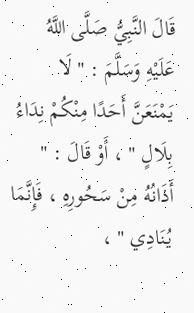قَالَ النَّبِيُّ صَلَّى اللَّهُ عَلَيْهِ وَسَلَّمَ : " لَا يَمْنَعَنَّ أَحَدًا مِنْكُمْ نِدَاءُ بِلَالٍ " ، أَوْ قَالَ : " أَذَانُهُ مِنْ سَحُورِهِ ، فَإِنَّمَا يُنَادِي " ،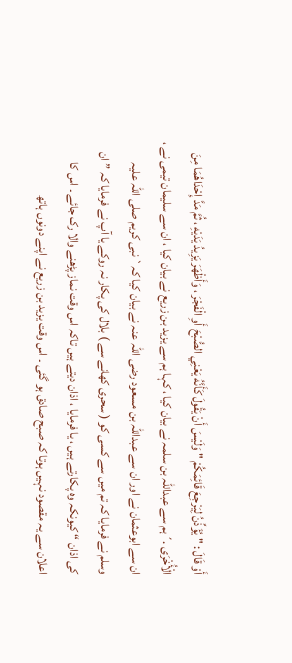أَوْ قَالَ : " يُؤَذِّنُ لِيَرْجِعَ قَائِمَكُمْ " وَلَيْسَ أَنْ يَقُولَ كَأَنَّهُ يَعْنِي الصُّبْحَ أَوِ الْفَجْرَ ، وَأَظْهَرَ يَزِيدُ يَدَيْهِ ، ثُمَّ مَدَّ إِحْدَاهُمَا مِنَ الْأُخْرَى .´ہم سے عبداللہ بن سلمہ نے بیان کیا ، کہا ہم سے یزید بن زریع نے بیان کیا ، ان سے سلیمان تیمی نے ، ان سے ابوعثمان نے اور ان سے عبداللہ بن مسعود رضی اللہ عنہ نے بیان کیا کہ` نبی کریم صلی اللہ علیہ وسلم نے فرمایا کہ تم میں سے کسی کو ( سحری کھانے سے ) بلال کی پکار نہ روکے یا آپ نے فرمایا کہ ” ان کی اذان “ کیونکہ وہ پکارتے ہیں ، یا فرمایا ، اذان دیتے ہیں تاکہ اس وقت نماز پڑھنے والا رک جائے ۔ اس کا اعلان سے یہ مقصود نہیں ہوتا کہ صبح صادق ہو گئی ۔ اس وقت یزید بن زریع نے اپنے دونوں ہاتھ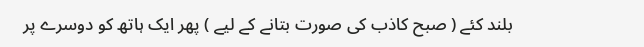بلند کئے ( صبح کاذب کی صورت بتانے کے لیے ) پھر ایک ہاتھ کو دوسرے پر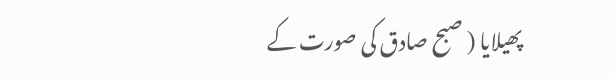پھیلایا ( صبح صادق کی صورت کے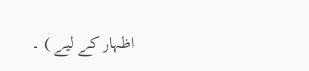اظہار کے لیے ) ۔